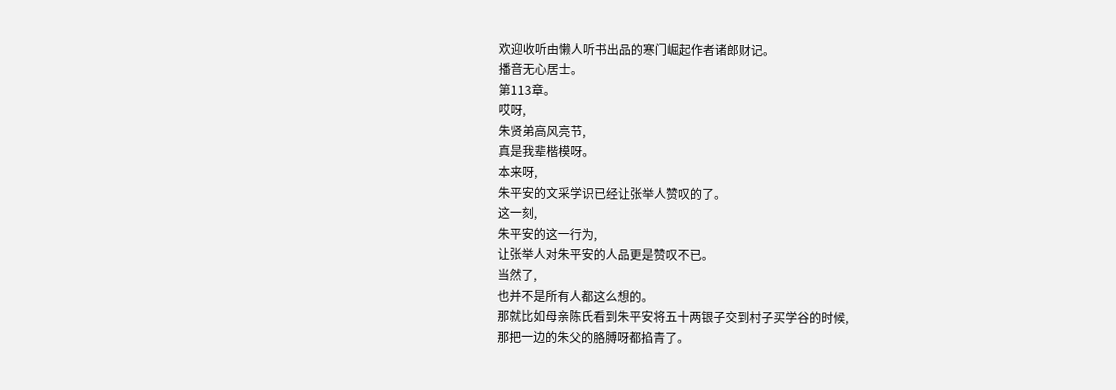欢迎收听由懒人听书出品的寒门崛起作者诸郎财记。
播音无心居士。
第113章。
哎呀,
朱贤弟高风亮节,
真是我辈楷模呀。
本来呀,
朱平安的文采学识已经让张举人赞叹的了。
这一刻,
朱平安的这一行为,
让张举人对朱平安的人品更是赞叹不已。
当然了,
也并不是所有人都这么想的。
那就比如母亲陈氏看到朱平安将五十两银子交到村子买学谷的时候,
那把一边的朱父的胳膊呀都掐青了。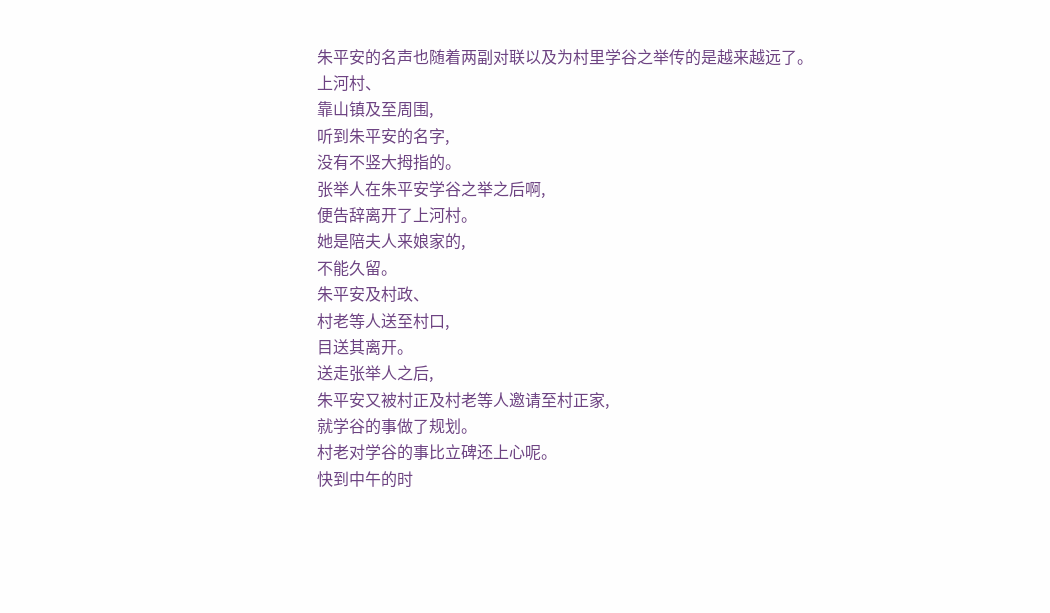朱平安的名声也随着两副对联以及为村里学谷之举传的是越来越远了。
上河村、
靠山镇及至周围,
听到朱平安的名字,
没有不竖大拇指的。
张举人在朱平安学谷之举之后啊,
便告辞离开了上河村。
她是陪夫人来娘家的,
不能久留。
朱平安及村政、
村老等人送至村口,
目送其离开。
送走张举人之后,
朱平安又被村正及村老等人邀请至村正家,
就学谷的事做了规划。
村老对学谷的事比立碑还上心呢。
快到中午的时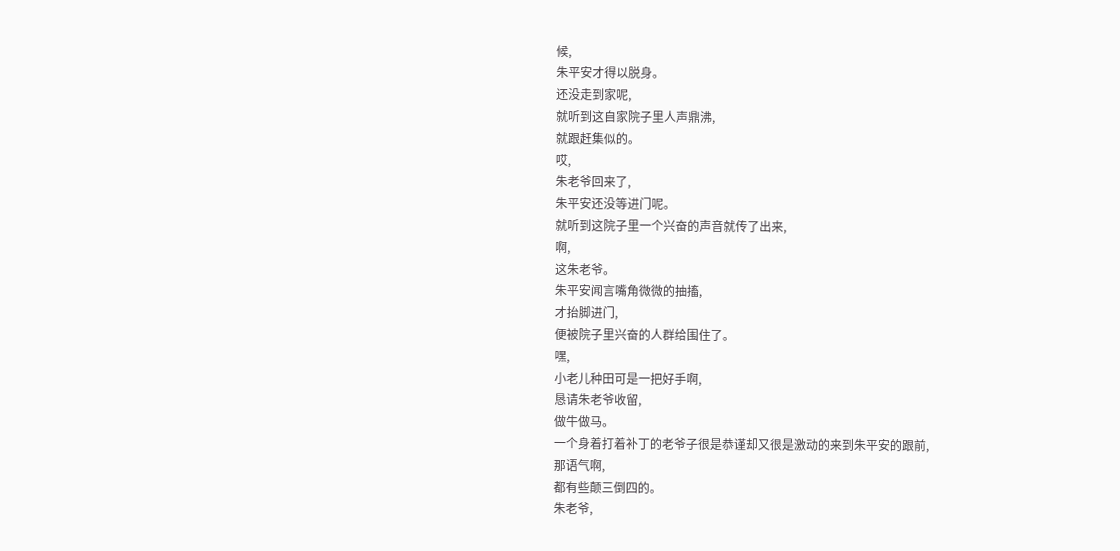候,
朱平安才得以脱身。
还没走到家呢,
就听到这自家院子里人声鼎沸,
就跟赶集似的。
哎,
朱老爷回来了,
朱平安还没等进门呢。
就听到这院子里一个兴奋的声音就传了出来,
啊,
这朱老爷。
朱平安闻言嘴角微微的抽搐,
才抬脚进门,
便被院子里兴奋的人群给围住了。
嘿,
小老儿种田可是一把好手啊,
恳请朱老爷收留,
做牛做马。
一个身着打着补丁的老爷子很是恭谨却又很是激动的来到朱平安的跟前,
那语气啊,
都有些颠三倒四的。
朱老爷,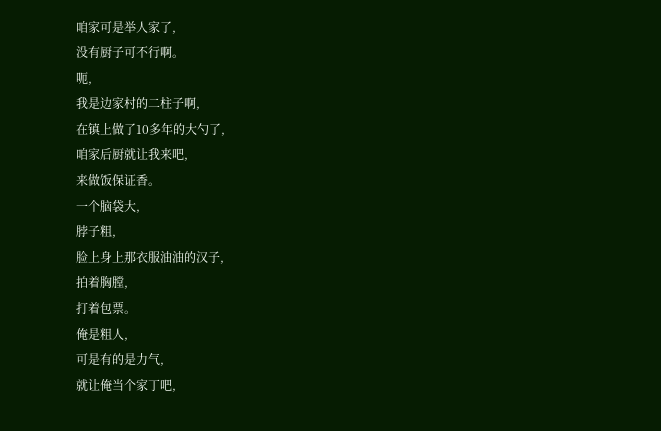咱家可是举人家了,
没有厨子可不行啊。
呃,
我是边家村的二柱子啊,
在镇上做了10多年的大勺了,
咱家后厨就让我来吧,
来做饭保证香。
一个脑袋大,
脖子粗,
脸上身上那衣服油油的汉子,
拍着胸膛,
打着包票。
俺是粗人,
可是有的是力气,
就让俺当个家丁吧,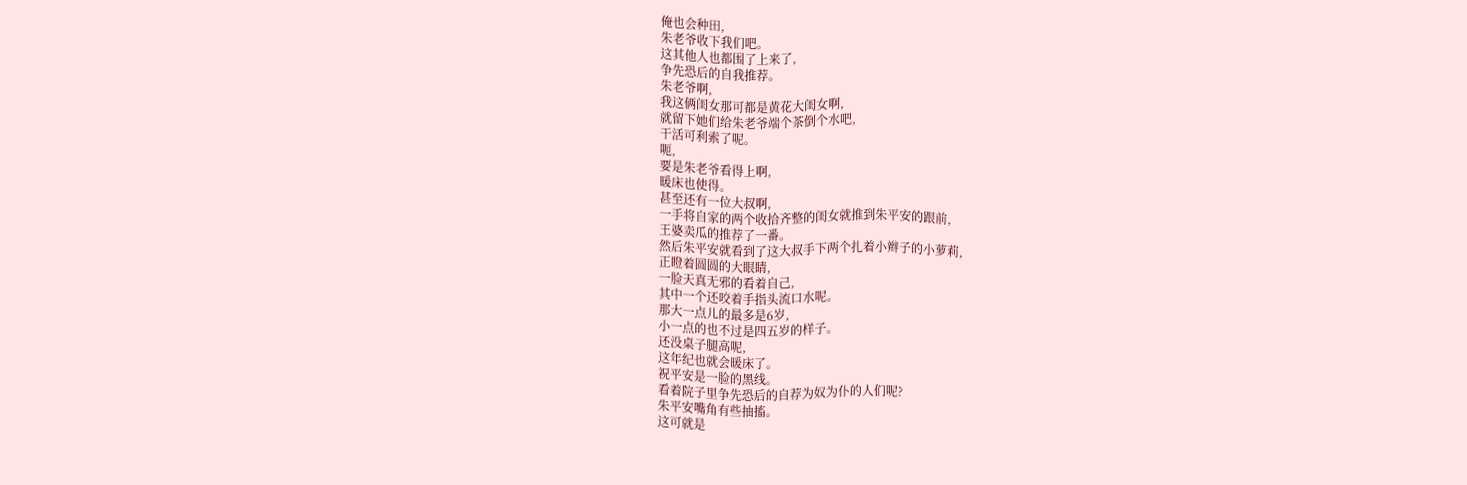俺也会种田,
朱老爷收下我们吧。
这其他人也都围了上来了,
争先恐后的自我推荐。
朱老爷啊,
我这俩闺女那可都是黄花大闺女啊,
就留下她们给朱老爷端个茶倒个水吧,
干活可利索了呢。
呃,
要是朱老爷看得上啊,
暖床也使得。
甚至还有一位大叔啊,
一手将自家的两个收拾齐整的闺女就推到朱平安的跟前,
王婆卖瓜的推荐了一番。
然后朱平安就看到了这大叔手下两个扎着小辫子的小萝莉,
正瞪着圆圆的大眼睛,
一脸天真无邪的看着自己,
其中一个还咬着手指头流口水呢。
那大一点儿的最多是6岁,
小一点的也不过是四五岁的样子。
还没桌子腿高呢,
这年纪也就会暖床了。
祝平安是一脸的黑线。
看着院子里争先恐后的自荐为奴为仆的人们呢?
朱平安嘴角有些抽搐。
这可就是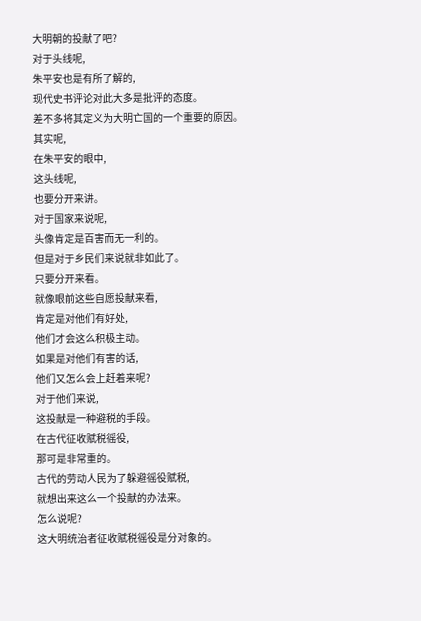大明朝的投献了吧?
对于头线呢,
朱平安也是有所了解的,
现代史书评论对此大多是批评的态度。
差不多将其定义为大明亡国的一个重要的原因。
其实呢,
在朱平安的眼中,
这头线呢,
也要分开来讲。
对于国家来说呢,
头像肯定是百害而无一利的。
但是对于乡民们来说就非如此了。
只要分开来看。
就像眼前这些自愿投献来看,
肯定是对他们有好处,
他们才会这么积极主动。
如果是对他们有害的话,
他们又怎么会上赶着来呢?
对于他们来说,
这投献是一种避税的手段。
在古代征收赋税徭役,
那可是非常重的。
古代的劳动人民为了躲避徭役赋税,
就想出来这么一个投献的办法来。
怎么说呢?
这大明统治者征收赋税徭役是分对象的。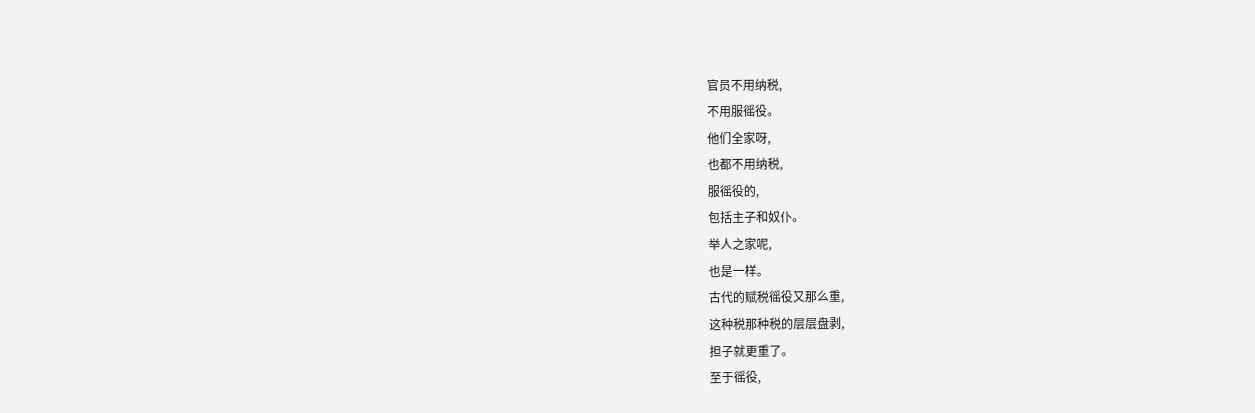官员不用纳税,
不用服徭役。
他们全家呀,
也都不用纳税,
服徭役的,
包括主子和奴仆。
举人之家呢,
也是一样。
古代的赋税徭役又那么重,
这种税那种税的层层盘剥,
担子就更重了。
至于徭役,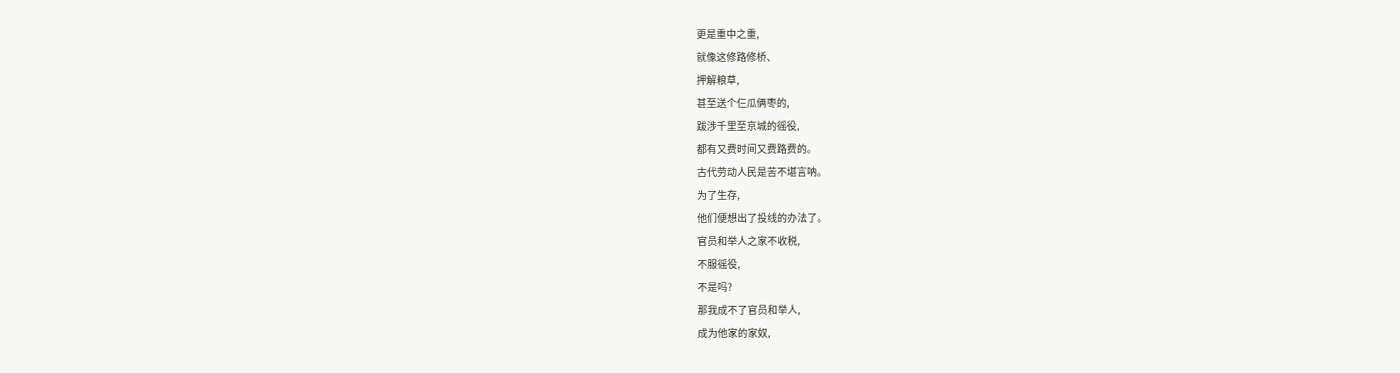更是重中之重,
就像这修路修桥、
押解粮草,
甚至送个仨瓜俩枣的,
跋涉千里至京城的徭役,
都有又费时间又费路费的。
古代劳动人民是苦不堪言呐。
为了生存,
他们便想出了投线的办法了。
官员和举人之家不收税,
不服徭役,
不是吗?
那我成不了官员和举人,
成为他家的家奴,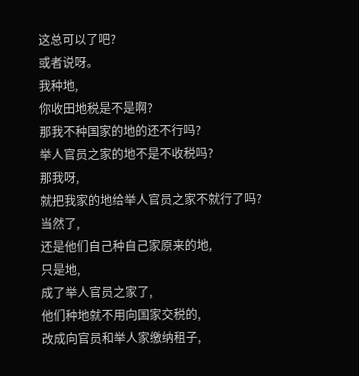这总可以了吧?
或者说呀。
我种地,
你收田地税是不是啊?
那我不种国家的地的还不行吗?
举人官员之家的地不是不收税吗?
那我呀,
就把我家的地给举人官员之家不就行了吗?
当然了,
还是他们自己种自己家原来的地,
只是地,
成了举人官员之家了,
他们种地就不用向国家交税的,
改成向官员和举人家缴纳租子,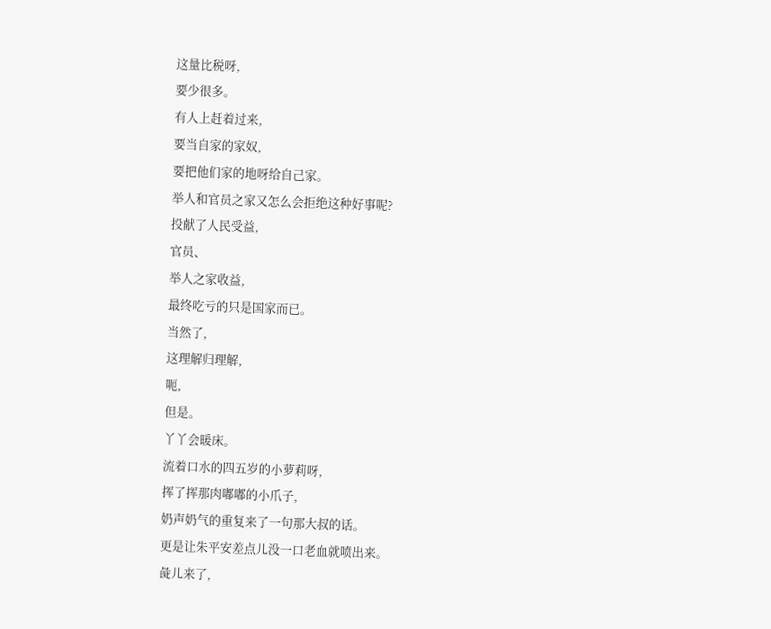这量比税呀,
要少很多。
有人上赶着过来,
要当自家的家奴,
要把他们家的地呀给自己家。
举人和官员之家又怎么会拒绝这种好事呢?
投献了人民受益,
官员、
举人之家收益,
最终吃亏的只是国家而已。
当然了,
这理解归理解,
呃,
但是。
丫丫会暖床。
流着口水的四五岁的小萝莉呀,
挥了挥那肉嘟嘟的小爪子,
奶声奶气的重复来了一句那大叔的话。
更是让朱平安差点儿没一口老血就喷出来。
彘儿来了,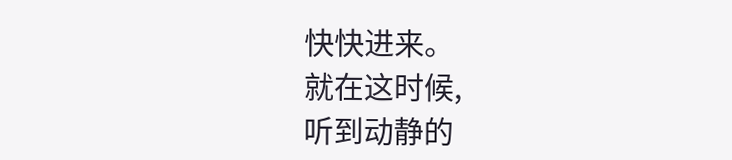快快进来。
就在这时候,
听到动静的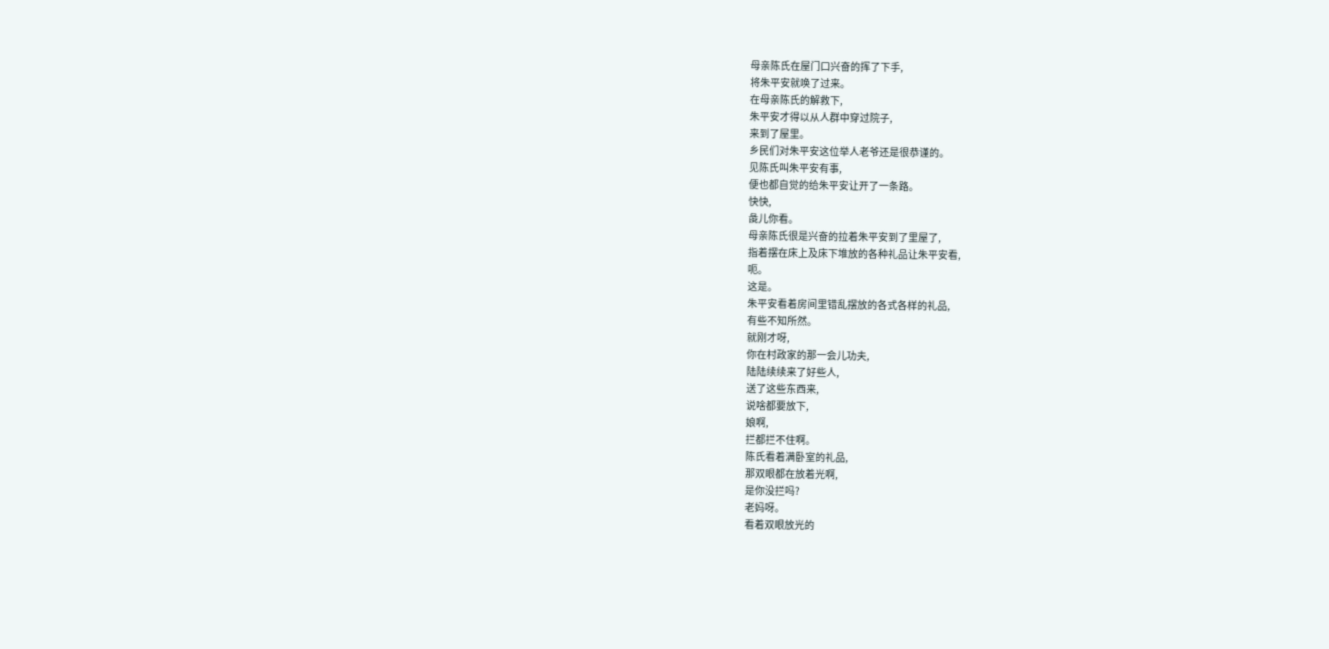母亲陈氏在屋门口兴奋的挥了下手,
将朱平安就唤了过来。
在母亲陈氏的解救下,
朱平安才得以从人群中穿过院子,
来到了屋里。
乡民们对朱平安这位举人老爷还是很恭谨的。
见陈氏叫朱平安有事,
便也都自觉的给朱平安让开了一条路。
快快,
彘儿你看。
母亲陈氏很是兴奋的拉着朱平安到了里屋了,
指着摆在床上及床下堆放的各种礼品让朱平安看,
呃。
这是。
朱平安看着房间里错乱摆放的各式各样的礼品,
有些不知所然。
就刚才呀,
你在村政家的那一会儿功夫,
陆陆续续来了好些人,
送了这些东西来,
说啥都要放下,
娘啊,
拦都拦不住啊。
陈氏看着满卧室的礼品,
那双眼都在放着光啊,
是你没拦吗?
老妈呀。
看着双眼放光的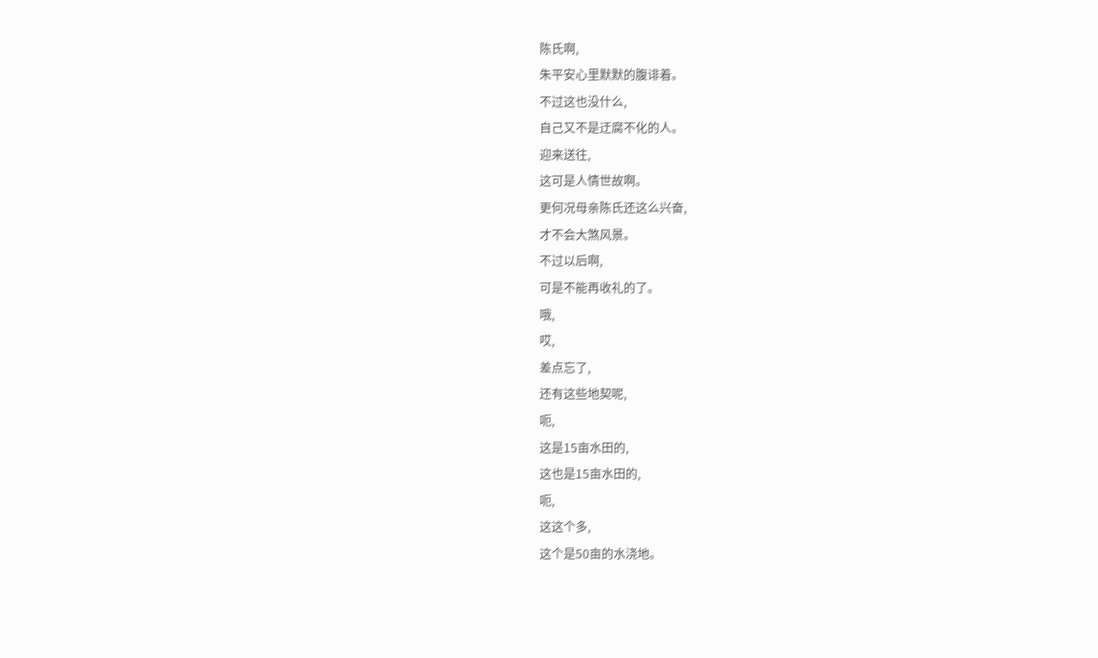陈氏啊,
朱平安心里默默的腹诽着。
不过这也没什么,
自己又不是迂腐不化的人。
迎来送往,
这可是人情世故啊。
更何况母亲陈氏还这么兴奋,
才不会大煞风景。
不过以后啊,
可是不能再收礼的了。
哦,
哎,
差点忘了,
还有这些地契呢,
呃,
这是15亩水田的,
这也是15亩水田的,
呃,
这这个多,
这个是50亩的水浇地。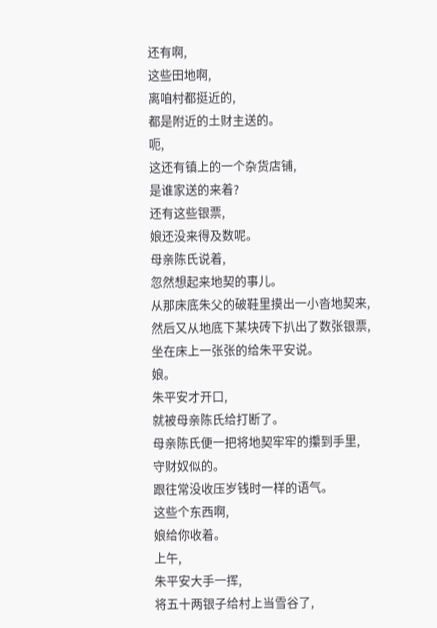还有啊,
这些田地啊,
离咱村都挺近的,
都是附近的土财主送的。
呃,
这还有镇上的一个杂货店铺,
是谁家送的来着?
还有这些银票,
娘还没来得及数呢。
母亲陈氏说着,
忽然想起来地契的事儿。
从那床底朱父的破鞋里摸出一小沓地契来,
然后又从地底下某块砖下扒出了数张银票,
坐在床上一张张的给朱平安说。
娘。
朱平安才开口,
就被母亲陈氏给打断了。
母亲陈氏便一把将地契牢牢的攥到手里,
守财奴似的。
跟往常没收压岁钱时一样的语气。
这些个东西啊,
娘给你收着。
上午,
朱平安大手一挥,
将五十两银子给村上当雪谷了,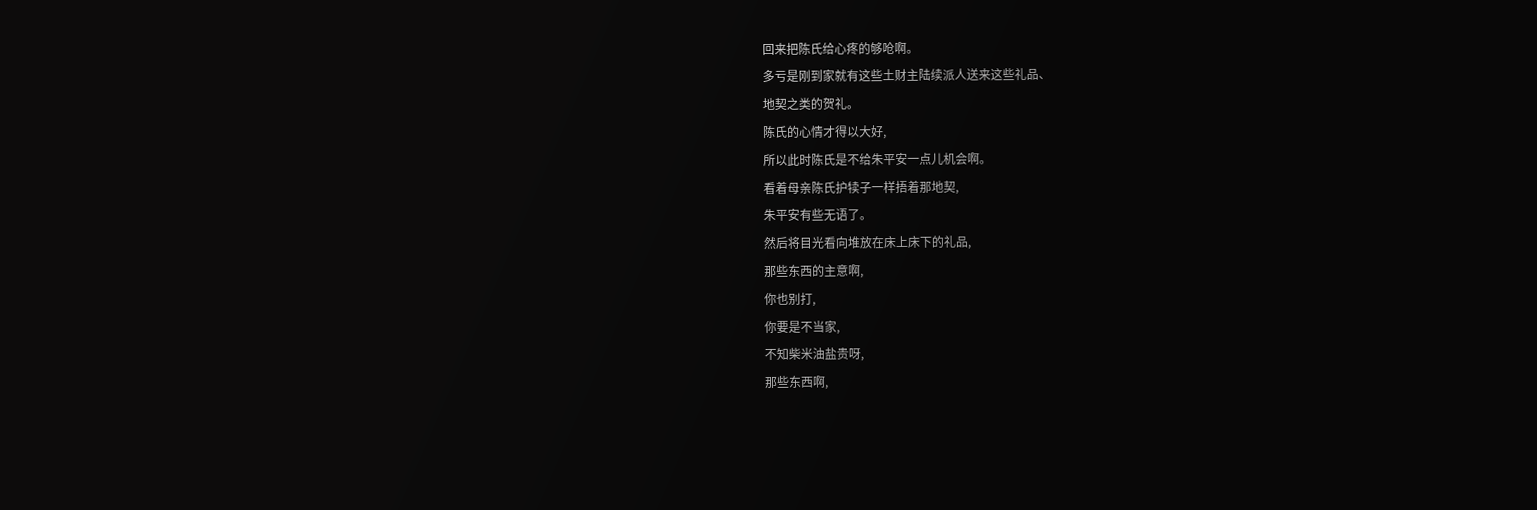回来把陈氏给心疼的够呛啊。
多亏是刚到家就有这些土财主陆续派人送来这些礼品、
地契之类的贺礼。
陈氏的心情才得以大好,
所以此时陈氏是不给朱平安一点儿机会啊。
看着母亲陈氏护犊子一样捂着那地契,
朱平安有些无语了。
然后将目光看向堆放在床上床下的礼品,
那些东西的主意啊,
你也别打,
你要是不当家,
不知柴米油盐贵呀,
那些东西啊,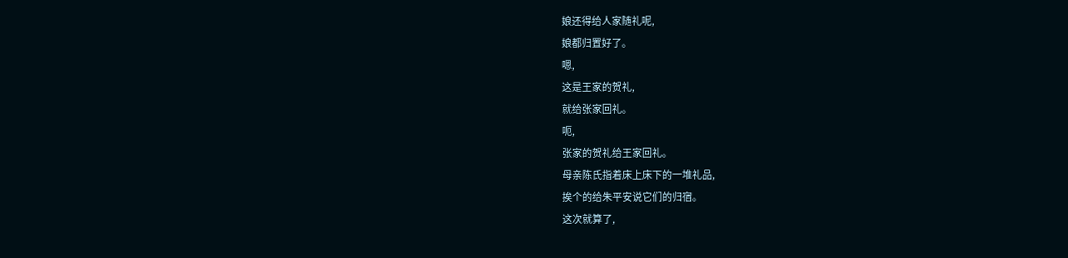娘还得给人家随礼呢,
娘都归置好了。
嗯,
这是王家的贺礼,
就给张家回礼。
呃,
张家的贺礼给王家回礼。
母亲陈氏指着床上床下的一堆礼品,
挨个的给朱平安说它们的归宿。
这次就算了,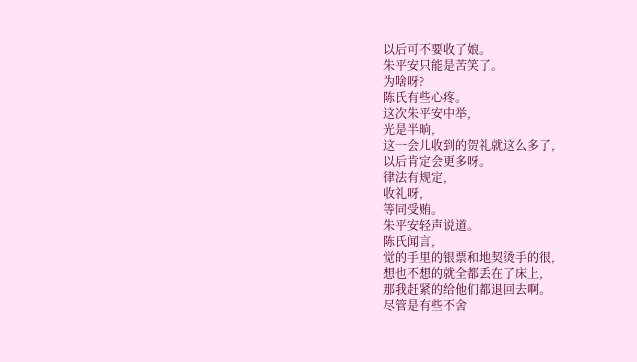以后可不要收了娘。
朱平安只能是苦笑了。
为啥呀?
陈氏有些心疼。
这次朱平安中举,
光是半晌,
这一会儿收到的贺礼就这么多了,
以后肯定会更多呀。
律法有规定,
收礼呀,
等同受贿。
朱平安轻声说道。
陈氏闻言,
觉的手里的银票和地契烫手的很,
想也不想的就全都丢在了床上,
那我赶紧的给他们都退回去啊。
尽管是有些不舍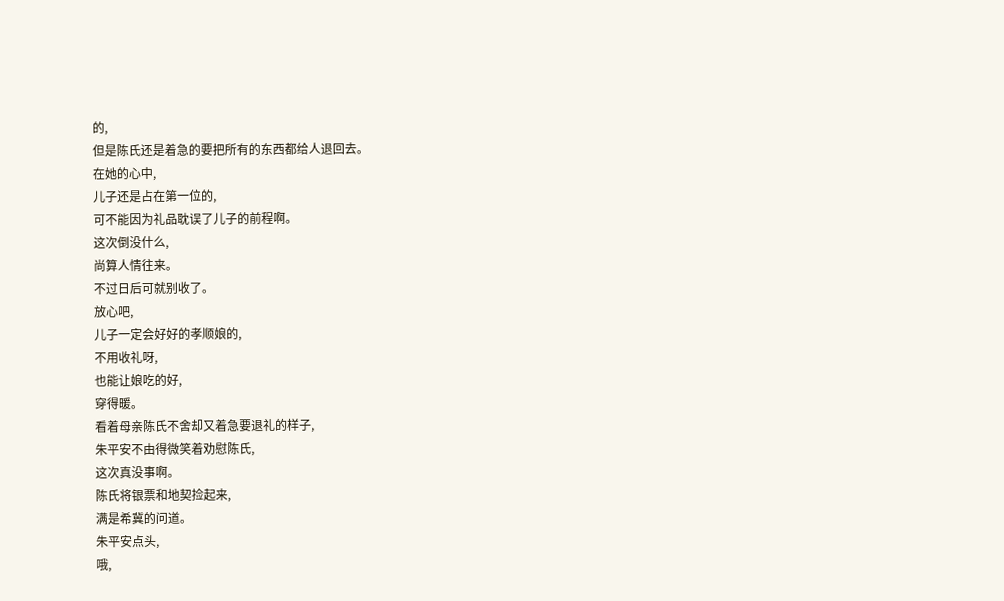的,
但是陈氏还是着急的要把所有的东西都给人退回去。
在她的心中,
儿子还是占在第一位的,
可不能因为礼品耽误了儿子的前程啊。
这次倒没什么,
尚算人情往来。
不过日后可就别收了。
放心吧,
儿子一定会好好的孝顺娘的,
不用收礼呀,
也能让娘吃的好,
穿得暖。
看着母亲陈氏不舍却又着急要退礼的样子,
朱平安不由得微笑着劝慰陈氏,
这次真没事啊。
陈氏将银票和地契捡起来,
满是希冀的问道。
朱平安点头,
哦,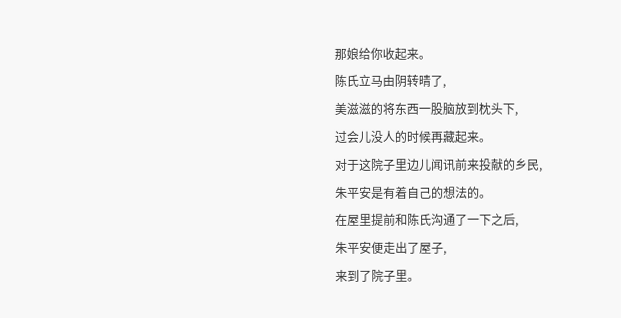那娘给你收起来。
陈氏立马由阴转晴了,
美滋滋的将东西一股脑放到枕头下,
过会儿没人的时候再藏起来。
对于这院子里边儿闻讯前来投献的乡民,
朱平安是有着自己的想法的。
在屋里提前和陈氏沟通了一下之后,
朱平安便走出了屋子,
来到了院子里。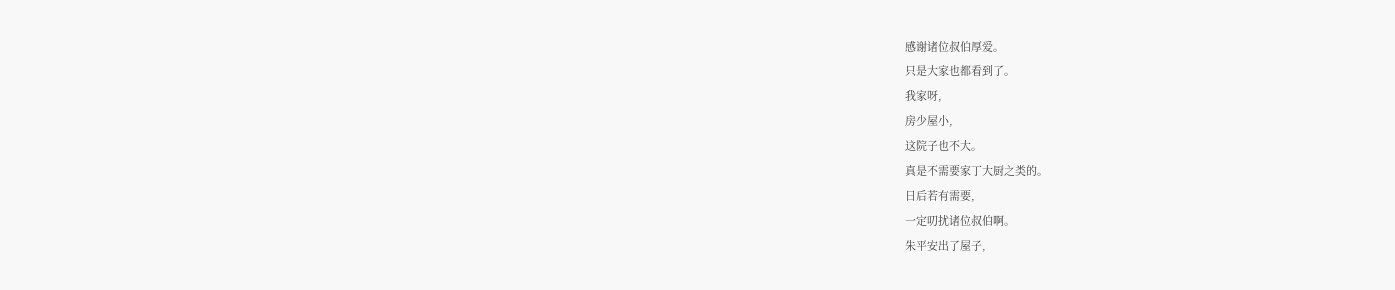感谢诸位叔伯厚爱。
只是大家也都看到了。
我家呀,
房少屋小,
这院子也不大。
真是不需要家丁大厨之类的。
日后若有需要,
一定叨扰诸位叔伯啊。
朱平安出了屋子,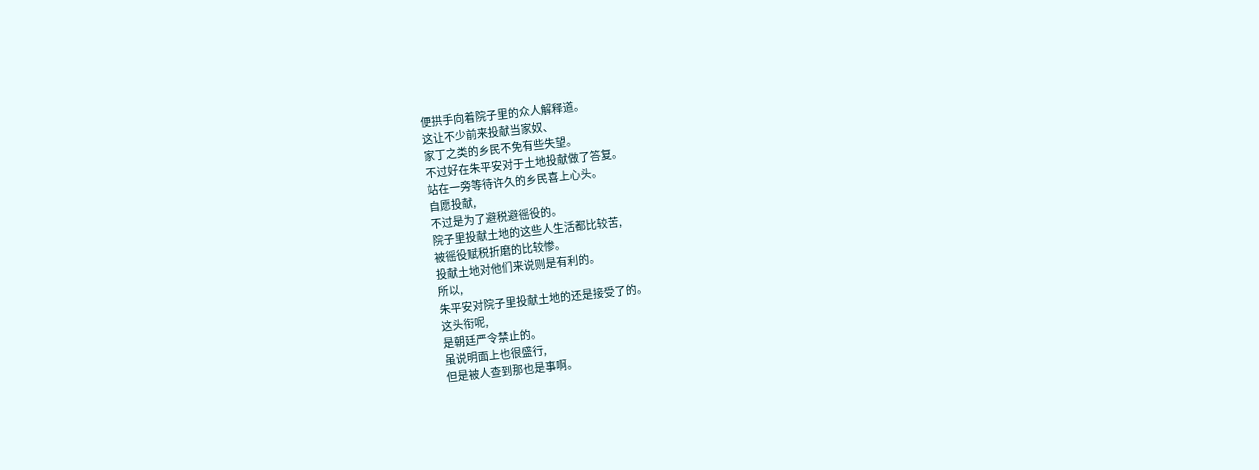便拱手向着院子里的众人解释道。
这让不少前来投献当家奴、
家丁之类的乡民不免有些失望。
不过好在朱平安对于土地投献做了答复。
站在一旁等待许久的乡民喜上心头。
自愿投献,
不过是为了避税避徭役的。
院子里投献土地的这些人生活都比较苦,
被徭役赋税折磨的比较惨。
投献土地对他们来说则是有利的。
所以,
朱平安对院子里投献土地的还是接受了的。
这头衔呢,
是朝廷严令禁止的。
虽说明面上也很盛行,
但是被人查到那也是事啊。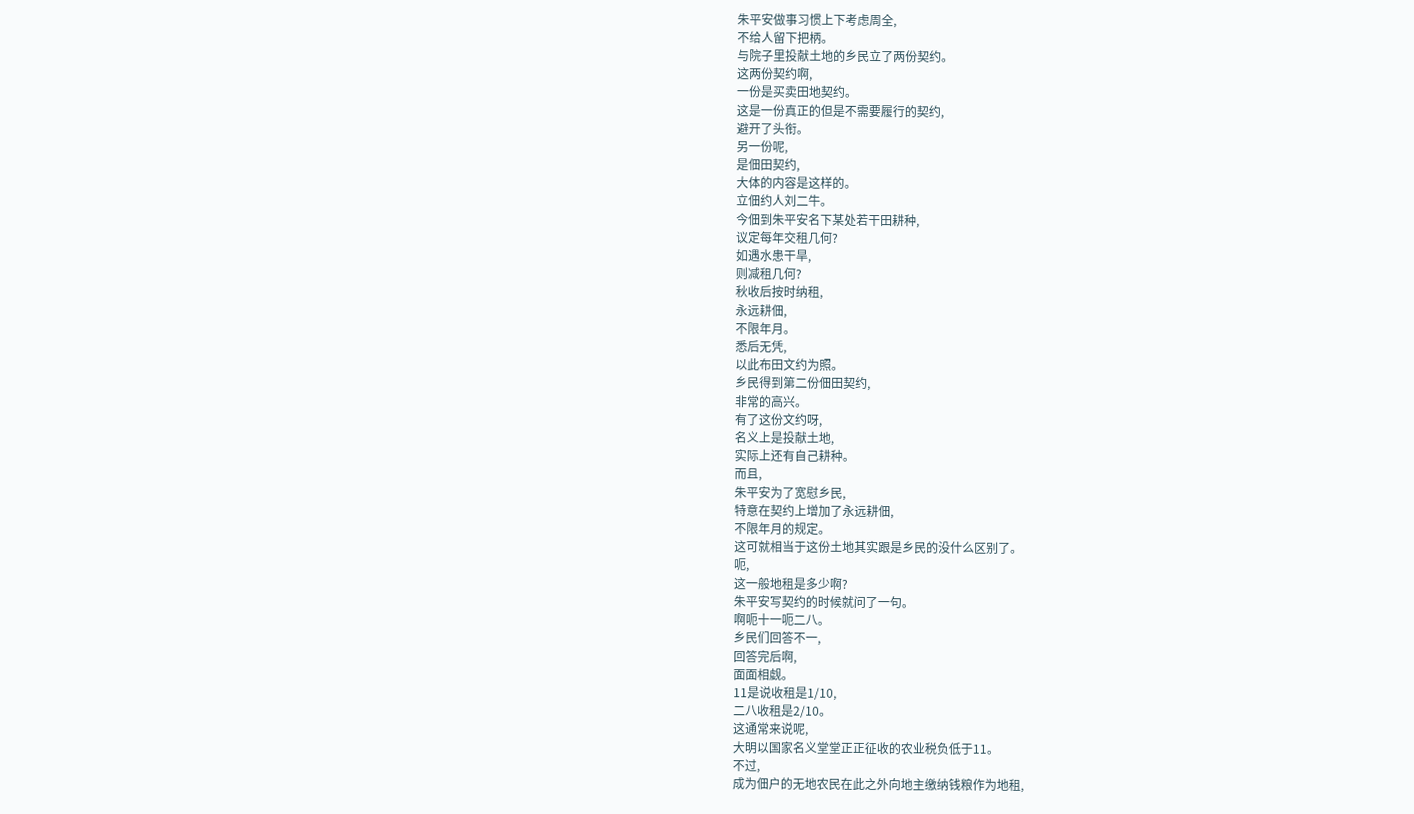朱平安做事习惯上下考虑周全,
不给人留下把柄。
与院子里投献土地的乡民立了两份契约。
这两份契约啊,
一份是买卖田地契约。
这是一份真正的但是不需要履行的契约,
避开了头衔。
另一份呢,
是佃田契约,
大体的内容是这样的。
立佃约人刘二牛。
今佃到朱平安名下某处若干田耕种,
议定每年交租几何?
如遇水患干旱,
则减租几何?
秋收后按时纳租,
永远耕佃,
不限年月。
悉后无凭,
以此布田文约为照。
乡民得到第二份佃田契约,
非常的高兴。
有了这份文约呀,
名义上是投献土地,
实际上还有自己耕种。
而且,
朱平安为了宽慰乡民,
特意在契约上增加了永远耕佃,
不限年月的规定。
这可就相当于这份土地其实跟是乡民的没什么区别了。
呃,
这一般地租是多少啊?
朱平安写契约的时候就问了一句。
啊呃十一呃二八。
乡民们回答不一,
回答完后啊,
面面相觑。
11是说收租是1/10,
二八收租是2/10。
这通常来说呢,
大明以国家名义堂堂正正征收的农业税负低于11。
不过,
成为佃户的无地农民在此之外向地主缴纳钱粮作为地租,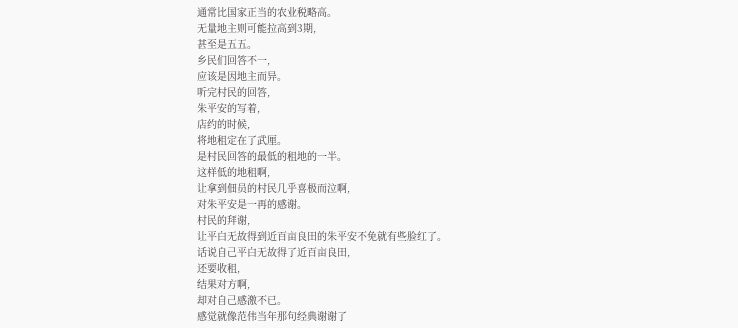通常比国家正当的农业税略高。
无量地主则可能拉高到3期,
甚至是五五。
乡民们回答不一,
应该是因地主而异。
听完村民的回答,
朱平安的写着,
店约的时候,
将地租定在了武厘。
是村民回答的最低的租地的一半。
这样低的地租啊,
让拿到佃员的村民几乎喜极而泣啊,
对朱平安是一再的感谢。
村民的拜谢,
让平白无故得到近百亩良田的朱平安不免就有些脸红了。
话说自己平白无故得了近百亩良田,
还要收租,
结果对方啊,
却对自己感激不已。
感觉就像范伟当年那句经典谢谢了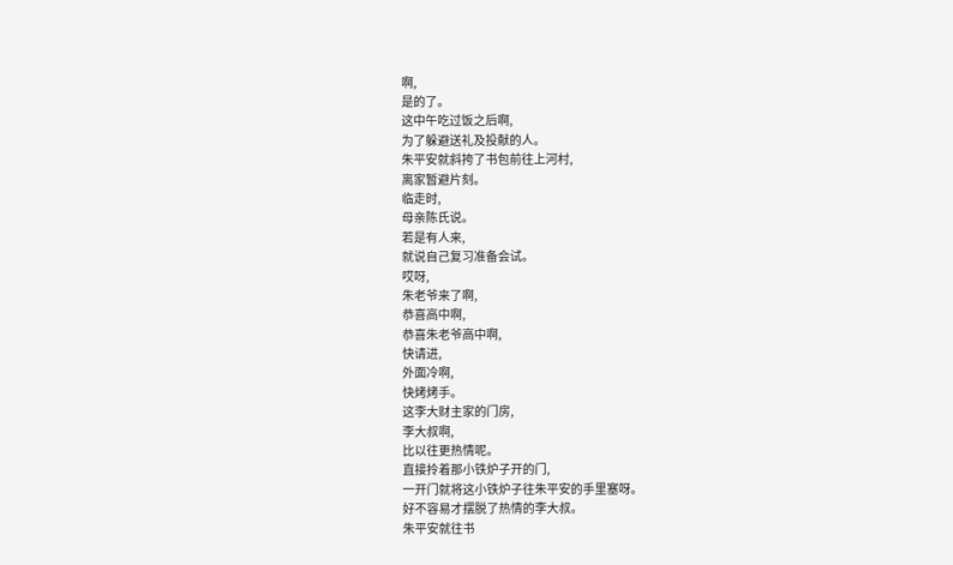啊,
是的了。
这中午吃过饭之后啊,
为了躲避送礼及投献的人。
朱平安就斜挎了书包前往上河村,
离家暂避片刻。
临走时,
母亲陈氏说。
若是有人来,
就说自己复习准备会试。
哎呀,
朱老爷来了啊,
恭喜高中啊,
恭喜朱老爷高中啊,
快请进,
外面冷啊,
快烤烤手。
这李大财主家的门房,
李大叔啊,
比以往更热情呢。
直接拎着那小铁炉子开的门,
一开门就将这小铁炉子往朱平安的手里塞呀。
好不容易才摆脱了热情的李大叔。
朱平安就往书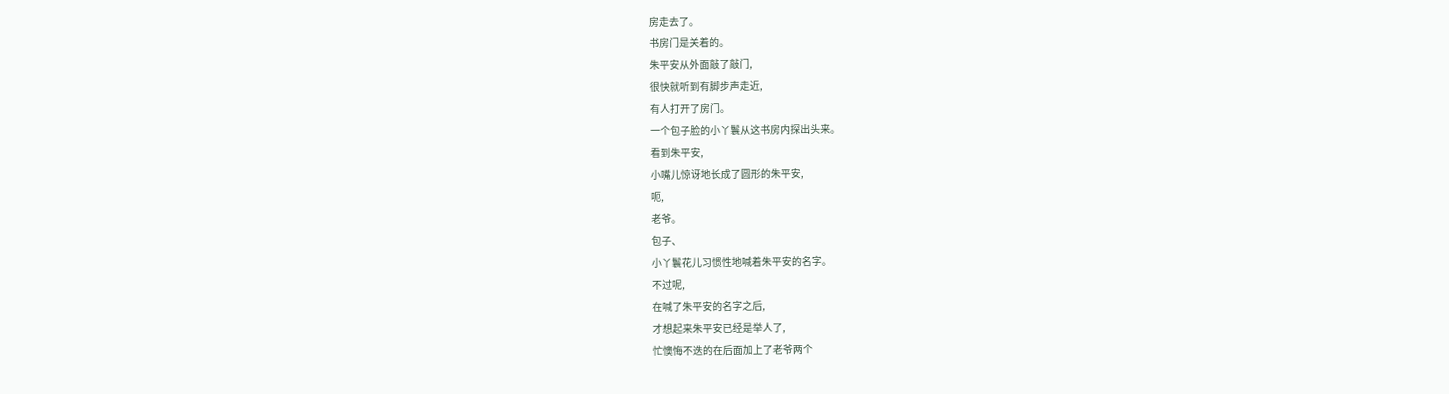房走去了。
书房门是关着的。
朱平安从外面敲了敲门,
很快就听到有脚步声走近,
有人打开了房门。
一个包子脸的小丫鬟从这书房内探出头来。
看到朱平安,
小嘴儿惊讶地长成了圆形的朱平安,
呃,
老爷。
包子、
小丫鬟花儿习惯性地喊着朱平安的名字。
不过呢,
在喊了朱平安的名字之后,
才想起来朱平安已经是举人了,
忙懊悔不迭的在后面加上了老爷两个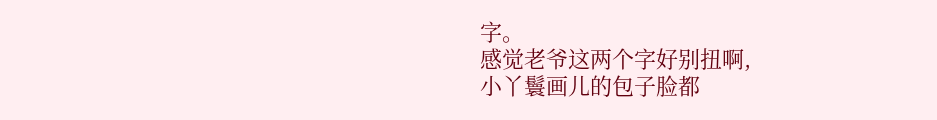字。
感觉老爷这两个字好别扭啊,
小丫鬟画儿的包子脸都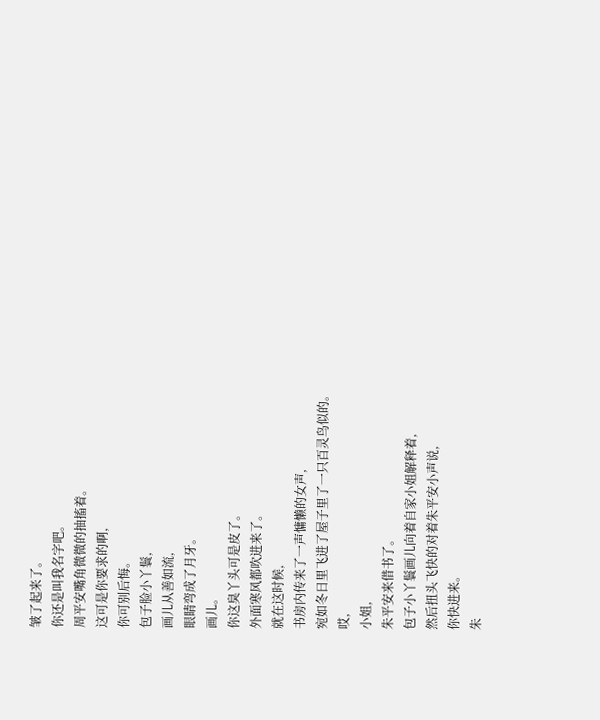皱了起来了。
你还是叫我名字吧。
周平安嘴角微微的抽搐着。
这可是你要求的啊,
你可别后悔。
包子脸小丫鬟,
画儿从善如流,
眼睛弯成了月牙。
画儿。
你这臭丫头可是皮了。
外面寒风都吹进来了。
就在这时候,
书房内传来了一声慵懒的女声,
宛如冬日里飞进了屋子里了一只百灵鸟似的。
哎,
小姐,
朱平安来借书了。
包子小丫鬟画儿向着自家小姐解释着,
然后扭头飞快的对着朱平安小声说,
你快进来。
朱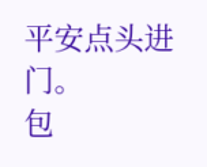平安点头进门。
包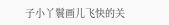子小丫鬟画儿飞快的关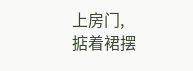上房门,
掂着裙摆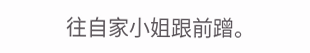往自家小姐跟前蹭。